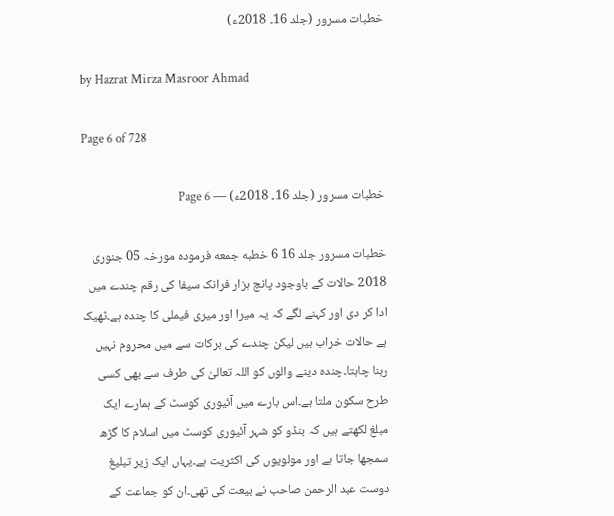خطبات مسرور (جلد 16۔ 2018ء)

by Hazrat Mirza Masroor Ahmad

Page 6 of 728

خطبات مسرور (جلد 16۔ 2018ء) — Page 6

خطبات مسرور جلد 16 6 خطبه جمعه فرمودہ مورخہ 05 جنوری 2018 حالات کے باوجود پانچ ہزار فرانک سیفا کی رقم چندے میں ادا کر دی اور کہنے لگے کہ یہ میرا اور میری فیملی کا چندہ ہے۔ٹھیک ہے حالات خراب ہیں لیکن چندے کی برکات سے میں محروم نہیں رہنا چاہتا۔چندہ دینے والوں کو اللہ تعالیٰ کی طرف سے بھی کسی طرح سکون ملتا ہے۔اس بارے میں آئیوری کوسٹ کے ہمارے ایک مبلغ لکھتے ہیں کہ بنڈو کو شہر آئیوری کوسٹ میں اسلام کا گڑھ سمجھا جاتا ہے اور مولویوں کی اکثریت ہے۔یہاں ایک زیر تبلیغ دوست عبد الرحمن صاحب نے بیعت کی تھی۔ان کو جماعت کے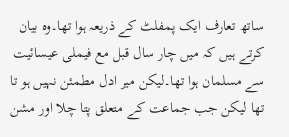ساتھ تعارف ایک پمفلٹ کے ذریعہ ہوا تھا۔وہ بیان کرتے ہیں کہ میں چار سال قبل مع فیملی عیسائیت سے مسلمان ہوا تھا۔لیکن میر ادل مطمئن نہیں ہو تا تھا لیکن جب جماعت کے متعلق پتا چلا اور مشن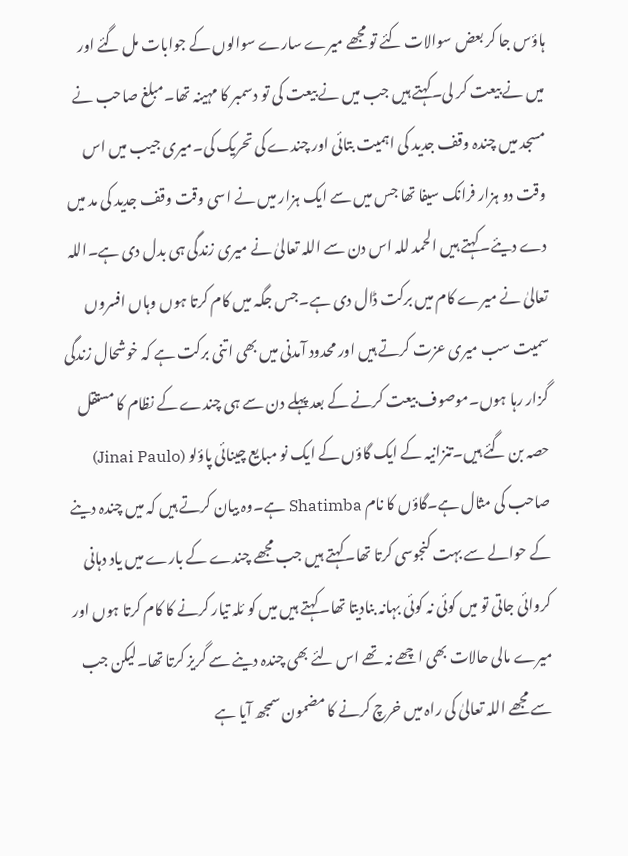ہاؤس جا کر بعض سوالات کئے تو مجھے میرے سارے سوالوں کے جوابات مل گئے اور میں نے بیعت کر لی۔کہتے ہیں جب میں نے بیعت کی تو دسمبر کا مہینہ تھا۔مبلغ صاحب نے مسجد میں چندہ وقف جدید کی اہمیت بتائی اور چندے کی تحریک کی۔میری جیب میں اس وقت دو ہزار فرانک سیفا تھا جس میں سے ایک ہزار میں نے اسی وقت وقف جدید کی مد میں دے دیئے۔کہتے ہیں الحمد للہ اس دن سے اللہ تعالیٰ نے میری زندگی ہی بدل دی ہے۔اللہ تعالیٰ نے میرے کام میں برکت ڈال دی ہے۔جس جگہ میں کام کرتا ہوں وہاں افسروں سمیت سب میری عزت کرتے ہیں اور محدود آمدنی میں بھی اتنی برکت ہے کہ خوشحال زندگی گزار رہا ہوں۔موصوف بیعت کرنے کے بعد پہلے دن سے ہی چندے کے نظام کا مستقل حصہ بن گئے ہیں۔تنزانیہ کے ایک گاؤں کے ایک نو مبایع چینائی پاؤلو (Jinai Paulo) صاحب کی مثال ہے۔گاؤں کا نام Shatimba ہے۔وہ بیان کرتے ہیں کہ میں چندہ دینے کے حوالے سے بہت کنجوسی کرتا تھا۔کہتے ہیں جب مجھے چندے کے بارے میں یاد دہانی کروائی جاتی تو میں کوئی نہ کوئی بہانہ بنادیتا تھا۔کہتے ہیں میں کو ئلہ تیار کرنے کا کام کرتا ہوں اور میرے مالی حالات بھی اچھے نہ تھے اس لئے بھی چندہ دینے سے گریز کرتا تھا۔لیکن جب سے مجھے اللہ تعالیٰ کی راہ میں خرچ کرنے کا مضمون سمجھ آیا ہے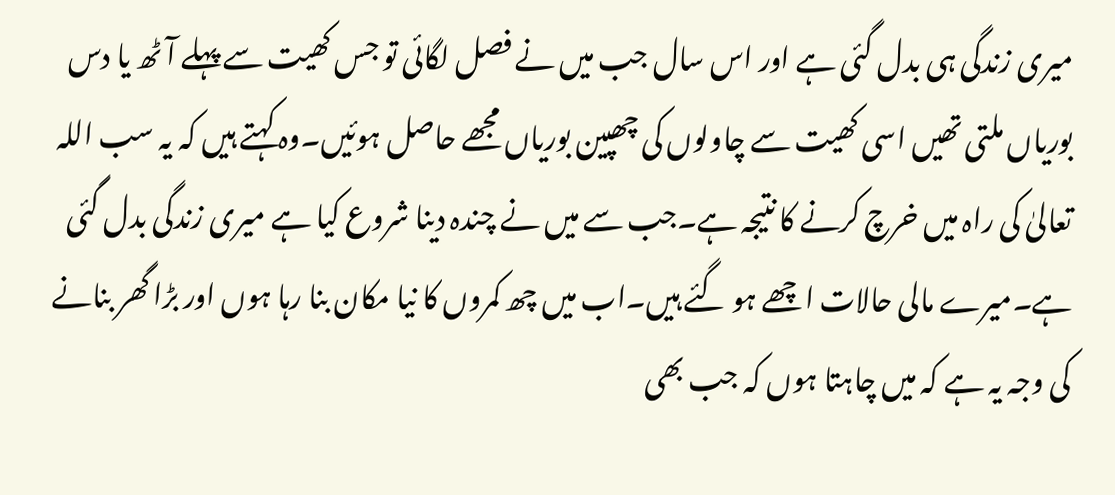میری زندگی ہی بدل گئی ہے اور اس سال جب میں نے فصل لگائی تو جس کھیت سے پہلے آٹھ یا دس بوریاں ملتی تھیں اسی کھیت سے چاولوں کی چھپین بوریاں مجھے حاصل ہوئیں۔وہ کہتے ہیں کہ یہ سب اللہ تعالیٰ کی راہ میں خرچ کرنے کا نتیجہ ہے۔جب سے میں نے چندہ دینا شروع کیا ہے میری زندگی بدل گئی ہے۔میرے مالی حالات اچھے ہو گئے ہیں۔اب میں چھ کمروں کا نیا مکان بنا رہا ہوں اور بڑا گھر بنانے کی وجہ یہ ہے کہ میں چاہتا ہوں کہ جب بھی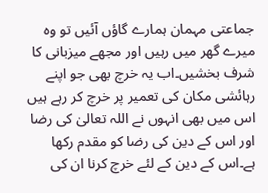جماعتی مہمان ہمارے گاؤں آئیں تو وہ میرے گھر میں رہیں اور مجھے میزبانی کا شرف بخشیں۔اب یہ خرچ بھی جو اپنے رہائشی مکان کی تعمیر پر خرچ کر رہے ہیں اس میں بھی انہوں نے اللہ تعالیٰ کی رضا اور اس کے دین کی رضا کو مقدم رکھا ہے۔اس کے دین کے لئے خرچ کرنا ان کی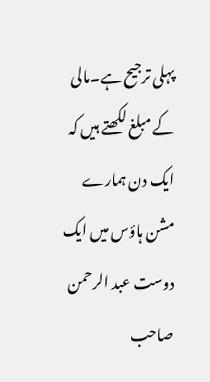پہلی ترجیح ہے۔مالی کے مبلغ لکھتے ہیں کہ ایک دن ہمارے مشن ہاؤس میں ایک دوست عبد الرحمن صاحب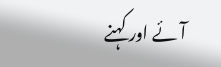آئے اور کہنے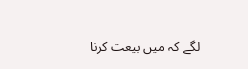لگے کہ میں بیعت کرنا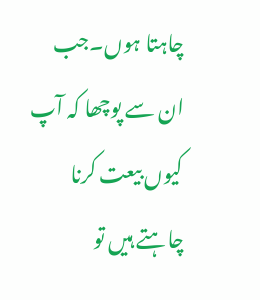چاہتا ہوں۔جب ان سے پوچھا کہ آپ کیوں بیعت کرنا چاہتے ہیں تو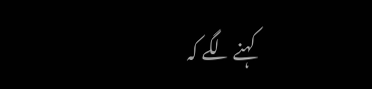کہنے لگے کہ